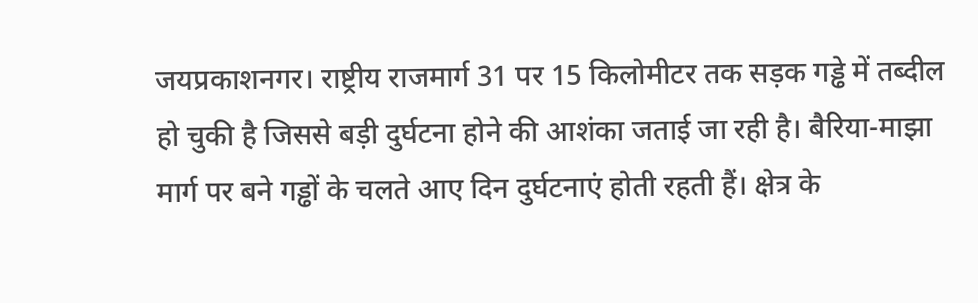जयप्रकाशनगर। राष्ट्रीय राजमार्ग 31 पर 15 किलोमीटर तक सड़क गड्ढे में तब्दील हो चुकी है जिससे बड़ी दुर्घटना होने की आशंका जताई जा रही है। बैरिया-माझा मार्ग पर बने गड्ढों के चलते आए दिन दुर्घटनाएं होती रहती हैं। क्षेत्र के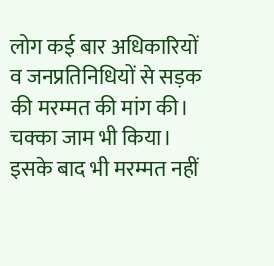लोग कई बार अधिकारियों व जनप्रतिनिधियों से सड़क की मरम्मत की मांग की। चक्का जाम भी किया। इसके बाद भी मरम्मत नहीं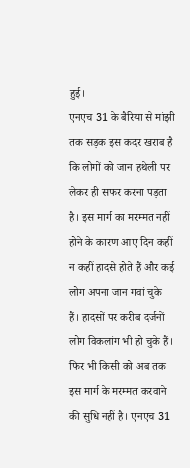हुई।
एनएच 31 के बैरिया से मांझी तक सड़क इस कदर खराब है कि लोगों को जान हथेली पर लेकर ही सफर करना पड़ता है। इस मार्ग का मरम्मत नहीं होने के कारण आए दिन कहीं न कहीं हादसे होते हैं और कई लोग अपना जान गवां चुके हैं। हादसों पर करीब दर्जनों लोग विकलांग भी हो चुके हैं। फिर भी किसी को अब तक इस मार्ग के मरम्मत करवाने की सुधि नहीं है। एनएच 31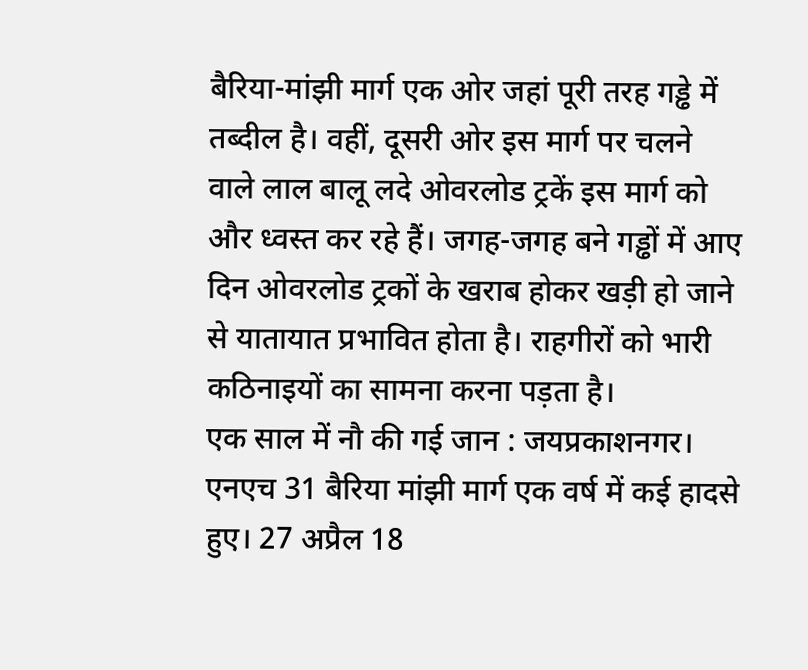बैरिया-मांझी मार्ग एक ओर जहां पूरी तरह गड्ढे में तब्दील है। वहीं, दूसरी ओर इस मार्ग पर चलने वाले लाल बालू लदे ओवरलोड ट्रकें इस मार्ग को और ध्वस्त कर रहे हैं। जगह-जगह बने गड्ढों में आए दिन ओवरलोड ट्रकों के खराब होकर खड़ी हो जाने से यातायात प्रभावित होता है। राहगीरों को भारी कठिनाइयों का सामना करना पड़ता है।
एक साल में नौ की गई जान : जयप्रकाशनगर। एनएच 31 बैरिया मांझी मार्ग एक वर्ष में कई हादसे हुए। 27 अप्रैल 18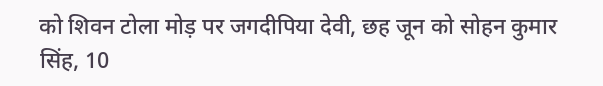को शिवन टोला मोड़ पर जगदीपिया देवी, छह जून को सोहन कुमार सिंह, 10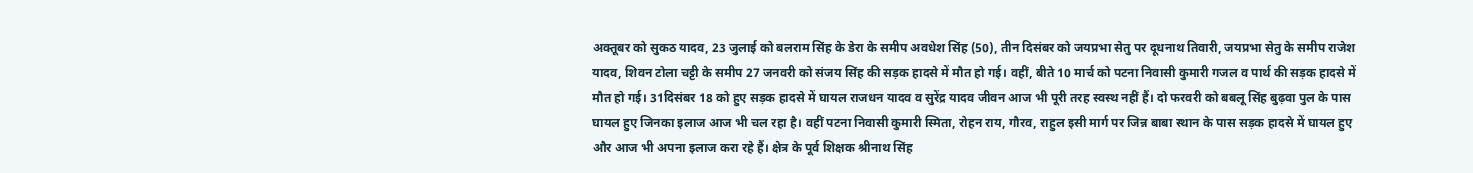अक्तूबर को सुकठ यादव, 23 जुलाई को बलराम सिंह के डेरा के समीप अवधेश सिंह (50), तीन दिसंबर को जयप्रभा सेतु पर दूधनाथ तिवारी, जयप्रभा सेतु के समीप राजेश यादव, शिवन टोला चट्टी के समीप 27 जनवरी को संजय सिंह की सड़क हादसे में मौत हो गई। वहीं, बीते 10 मार्च को पटना निवासी कुमारी गजल व पार्थ की सड़क हादसे में मौत हो गई। 31दिसंबर 18 को हुए सड़क हादसे में घायल राजधन यादव व सुरेंद्र यादव जीवन आज भी पूरी तरह स्वस्थ नहीं हैं। दो फरवरी को बबलू सिंह बुढ़वा पुल के पास घायल हुए जिनका इलाज आज भी चल रहा है। वहीं पटना निवासी कुमारी स्मिता, रोहन राय, गौरव, राहुल इसी मार्ग पर जिन्न बाबा स्थान के पास सड़क हादसे में घायल हुए और आज भी अपना इलाज करा रहे हैं। क्षेत्र के पूर्व शिक्षक श्रीनाथ सिंह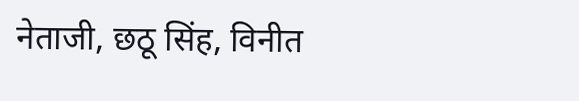नेताजी, छठू सिंह, विनीत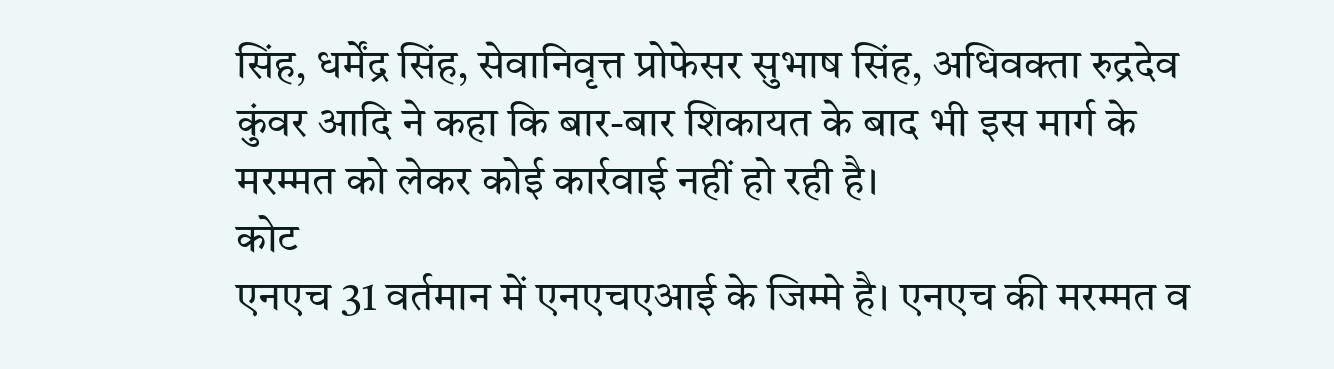सिंह, धर्मेंद्र सिंह, सेवानिवृत्त प्रोफेसर सुभाष सिंह, अधिवक्ता रुद्रदेव कुंवर आदि ने कहा कि बार-बार शिकायत के बाद भी इस मार्ग के मरम्मत को लेकर कोई कार्रवाई नहीं हो रही है।
कोट
एनएच 31 वर्तमान में एनएचएआई के जिम्मे है। एनएच की मरम्मत व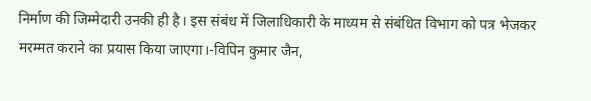निर्माण की जिम्मेदारी उनकी ही है। इस संबंध में जिलाधिकारी के माध्यम से संबंधित विभाग को पत्र भेजकर मरम्मत कराने का प्रयास किया जाएगा।-विपिन कुमार जैन,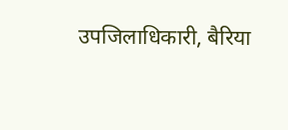उपजिलाधिकारी, बैरिया